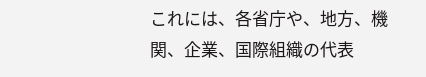これには、各省庁や、地方、機関、企業、国際組織の代表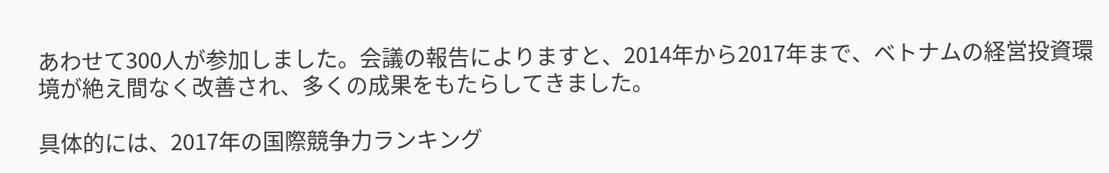あわせて300人が参加しました。会議の報告によりますと、2014年から2017年まで、ベトナムの経営投資環境が絶え間なく改善され、多くの成果をもたらしてきました。

具体的には、2017年の国際競争力ランキング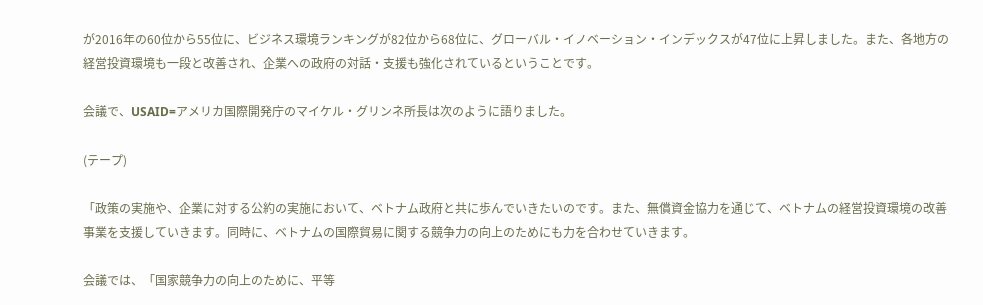が2016年の60位から55位に、ビジネス環境ランキングが82位から68位に、グローバル・イノベーション・インデックスが47位に上昇しました。また、各地方の経営投資環境も一段と改善され、企業への政府の対話・支援も強化されているということです。

会議で、USAID=アメリカ国際開発庁のマイケル・グリンネ所長は次のように語りました。

(テープ)

「政策の実施や、企業に対する公約の実施において、ベトナム政府と共に歩んでいきたいのです。また、無償資金協力を通じて、ベトナムの経営投資環境の改善事業を支援していきます。同時に、ベトナムの国際貿易に関する競争力の向上のためにも力を合わせていきます。

会議では、「国家競争力の向上のために、平等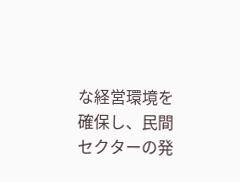な経営環境を確保し、民間セクターの発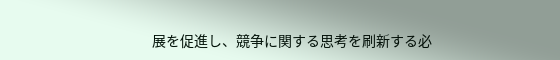展を促進し、競争に関する思考を刷新する必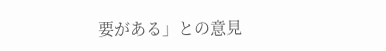要がある」との意見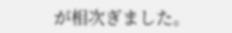が相次ぎました。